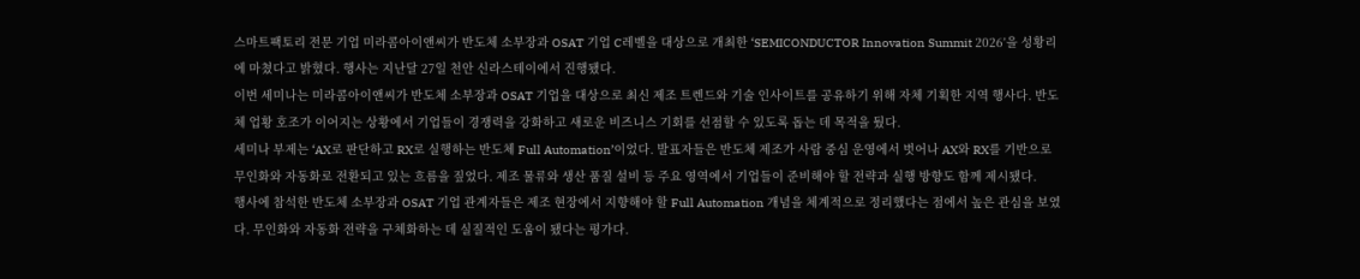스마트팩토리 전문 기업 미라콤아이앤씨가 반도체 소부장과 OSAT 기업 C레벨을 대상으로 개최한 ‘SEMICONDUCTOR Innovation Summit 2026’을 성황리에 마쳤다고 밝혔다. 행사는 지난달 27일 천안 신라스테이에서 진행됐다.
이번 세미나는 미라콤아이앤씨가 반도체 소부장과 OSAT 기업을 대상으로 최신 제조 트렌드와 기술 인사이트를 공유하기 위해 자체 기획한 지역 행사다. 반도체 업황 호조가 이어지는 상황에서 기업들이 경쟁력을 강화하고 새로운 비즈니스 기회를 선점할 수 있도록 돕는 데 목적을 뒀다.
세미나 부제는 ‘AX로 판단하고 RX로 실행하는 반도체 Full Automation’이었다. 발표자들은 반도체 제조가 사람 중심 운영에서 벗어나 AX와 RX를 기반으로 무인화와 자동화로 전환되고 있는 흐름을 짚었다. 제조 물류와 생산 품질 설비 등 주요 영역에서 기업들이 준비해야 할 전략과 실행 방향도 함께 제시됐다.
행사에 참석한 반도체 소부장과 OSAT 기업 관계자들은 제조 현장에서 지향해야 할 Full Automation 개념을 체계적으로 정리했다는 점에서 높은 관심을 보였다. 무인화와 자동화 전략을 구체화하는 데 실질적인 도움이 됐다는 평가다.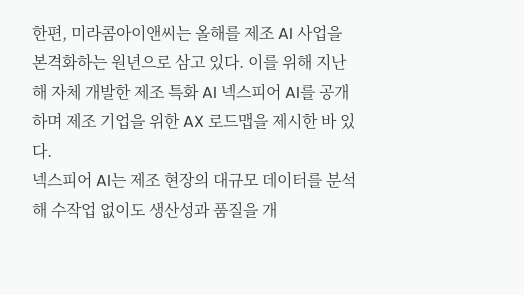한편, 미라콤아이앤씨는 올해를 제조 AI 사업을 본격화하는 원년으로 삼고 있다. 이를 위해 지난해 자체 개발한 제조 특화 AI 넥스피어 AI를 공개하며 제조 기업을 위한 AX 로드맵을 제시한 바 있다.
넥스피어 AI는 제조 현장의 대규모 데이터를 분석해 수작업 없이도 생산성과 품질을 개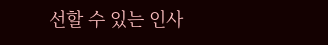선할 수 있는 인사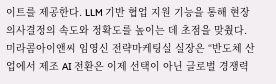이트를 제공한다. LLM 기반 협업 지원 기능을 통해 현장 의사결정의 속도와 정확도를 높이는 데 초점을 맞췄다.
미라콤아이앤씨 임영신 전략마케팅실 실장은 “반도체 산업에서 제조 AI 전환은 이제 선택이 아닌 글로벌 경쟁력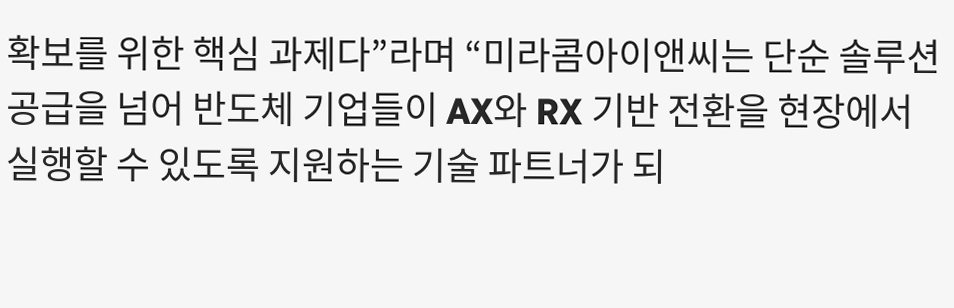확보를 위한 핵심 과제다”라며 “미라콤아이앤씨는 단순 솔루션 공급을 넘어 반도체 기업들이 AX와 RX 기반 전환을 현장에서 실행할 수 있도록 지원하는 기술 파트너가 되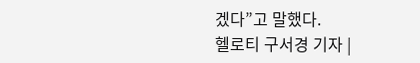겠다”고 말했다.
헬로티 구서경 기자 |